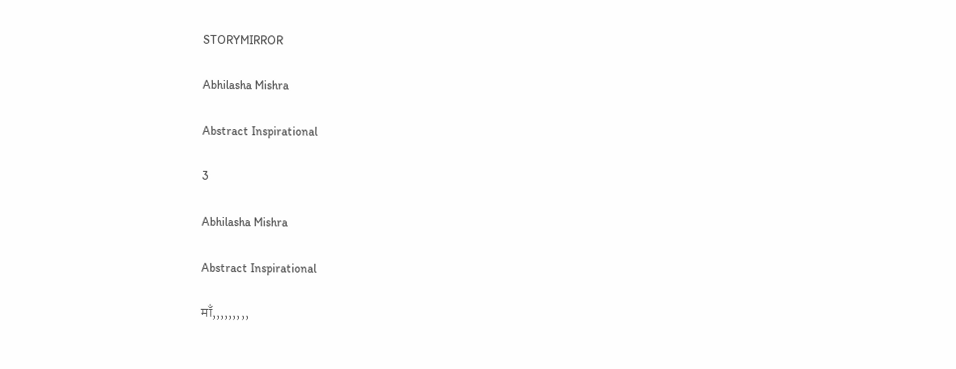STORYMIRROR

Abhilasha Mishra

Abstract Inspirational

3

Abhilasha Mishra

Abstract Inspirational

माँ,,,,,,,,,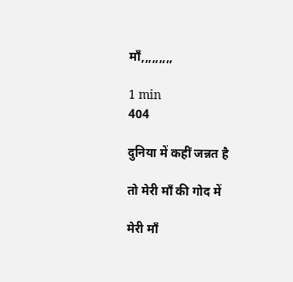माँ,,,,,,,,,

1 min
404

दुनिया में कहीं जन्नत है

तो मेरी माँ की गोद में

मेरी माँ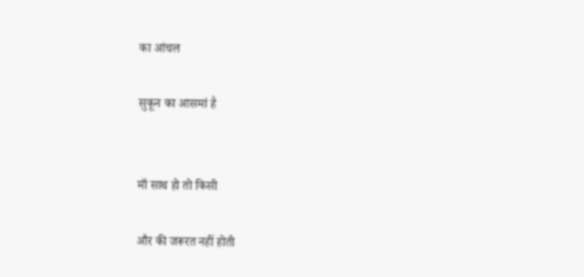का आंचल

सुकून का आसमां है


माँ साथ हो तो किसी

और की जरूरत नहीं होती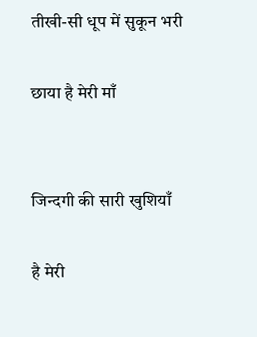तीखी-सी धूप में सुकून भरी

छाया है मेरी माँ


जिन्दगी की सारी खुशियाँ

है मेरी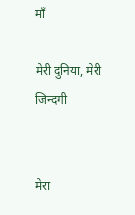माँ

मेरी दुनिया, मेरी जिन्दगी


मेरा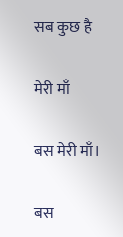सब कुछ है

मेरी माँ

बस मेरी माँ।

बस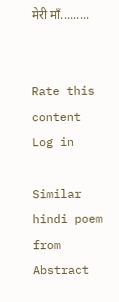मेरी माँ.........


Rate this content
Log in

Similar hindi poem from Abstract